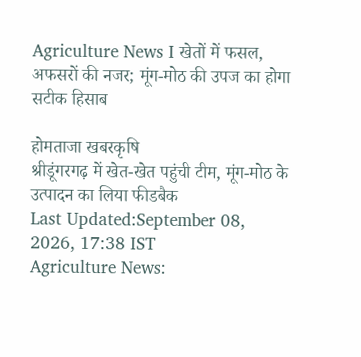Agriculture News I खेतों में फसल, अफसरों की नजर; मूंग-मोठ की उपज का होगा सटीक हिसाब

होमताजा खबरकृषि
श्रीडूंगरगढ़ में खेत-खेत पहुंची टीम, मूंग-मोठ के उत्पादन का लिया फीडबैक
Last Updated:September 08, 2026, 17:38 IST
Agriculture News: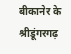बीकानेर के श्रीडूंगरगढ़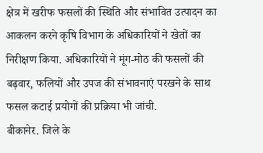क्षेत्र में खरीफ फसलों की स्थिति और संभावित उत्पादन का आकलन करने कृषि विभाग के अधिकारियों ने खेतों का निरीक्षण किया. अधिकारियों ने मूंग-मोठ की फसलों की बढ़वार, फलियों और उपज की संभावनाएं परखने के साथ फसल कटाई प्रयोगों की प्रक्रिया भी जांची.
बीकानेर. जिले के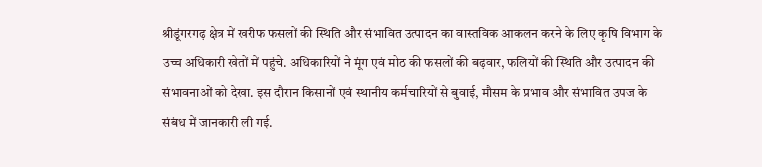श्रीडूंगरगढ़ क्षेत्र में खरीफ फसलों की स्थिति और संभावित उत्पादन का वास्तविक आकलन करने के लिए कृषि विभाग के उच्च अधिकारी खेतों में पहुंचे. अधिकारियों ने मूंग एवं मोठ की फसलों की बढ़वार, फलियों की स्थिति और उत्पादन की संभावनाओं को देखा. इस दौरान किसानों एवं स्थानीय कर्मचारियों से बुवाई, मौसम के प्रभाव और संभावित उपज के संबंध में जानकारी ली गई.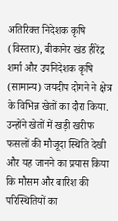अतिरिक्त निदेशक कृषि (विस्तार), बीकानेर खंड हीरेंद्र शर्मा और उपनिदेशक कृषि (सामान्य) जयदीप दोगने ने क्षेत्र के विभिन्न खेतों का दौरा किया. उन्होंने खेतों में खड़ी खरीफ फसलों की मौजूदा स्थिति देखी और यह जानने का प्रयास किया कि मौसम और बारिश की परिस्थितियों का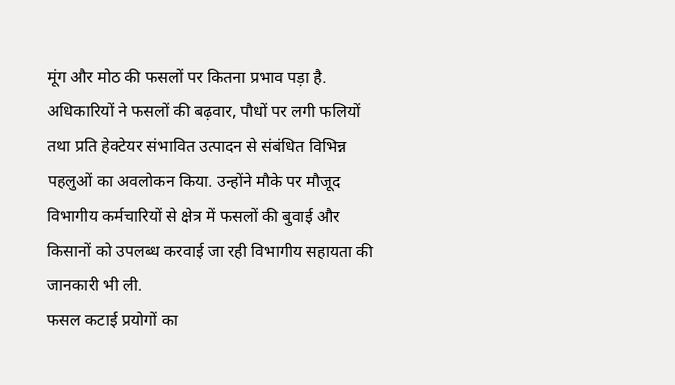मूंग और मोठ की फसलों पर कितना प्रभाव पड़ा है. अधिकारियों ने फसलों की बढ़वार, पौधों पर लगी फलियों तथा प्रति हेक्टेयर संभावित उत्पादन से संबंधित विभिन्न पहलुओं का अवलोकन किया. उन्होंने मौके पर मौजूद विभागीय कर्मचारियों से क्षेत्र में फसलों की बुवाई और किसानों को उपलब्ध करवाई जा रही विभागीय सहायता की जानकारी भी ली.
फसल कटाई प्रयोगों का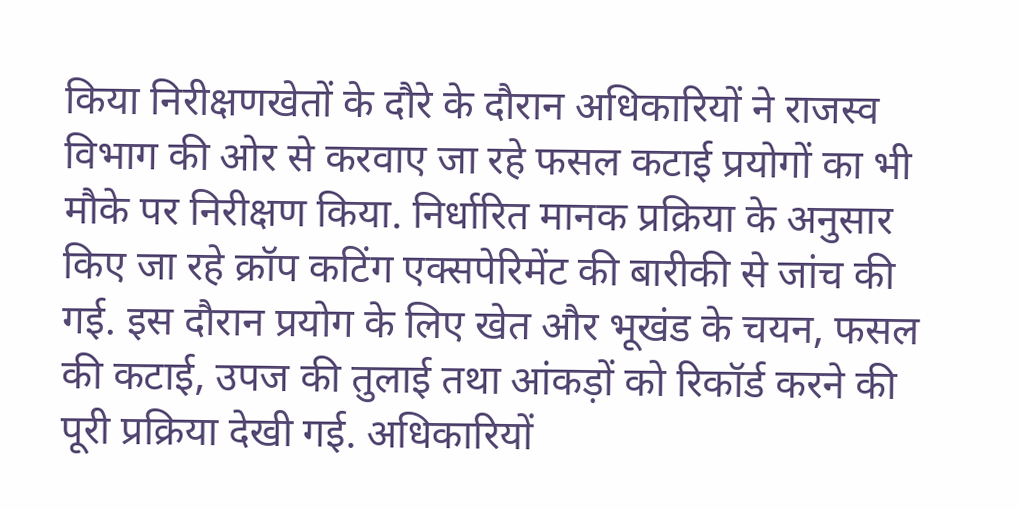किया निरीक्षणखेतों के दौरे के दौरान अधिकारियों ने राजस्व विभाग की ओर से करवाए जा रहे फसल कटाई प्रयोगों का भी मौके पर निरीक्षण किया. निर्धारित मानक प्रक्रिया के अनुसार किए जा रहे क्रॉप कटिंग एक्सपेरिमेंट की बारीकी से जांच की गई. इस दौरान प्रयोग के लिए खेत और भूखंड के चयन, फसल की कटाई, उपज की तुलाई तथा आंकड़ों को रिकॉर्ड करने की पूरी प्रक्रिया देखी गई. अधिकारियों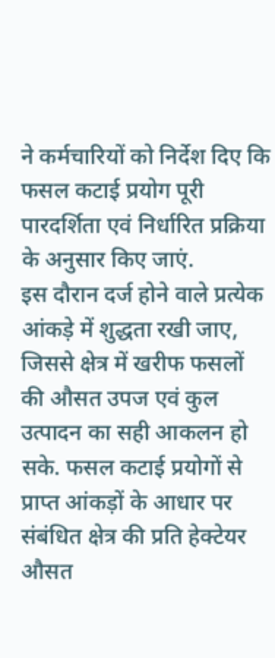ने कर्मचारियों को निर्देश दिए कि फसल कटाई प्रयोग पूरी पारदर्शिता एवं निर्धारित प्रक्रिया के अनुसार किए जाएं.
इस दौरान दर्ज होने वाले प्रत्येक आंकड़े में शुद्धता रखी जाए, जिससे क्षेत्र में खरीफ फसलों की औसत उपज एवं कुल उत्पादन का सही आकलन हो सके. फसल कटाई प्रयोगों से प्राप्त आंकड़ों के आधार पर संबंधित क्षेत्र की प्रति हेक्टेयर औसत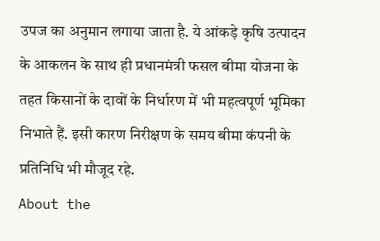उपज का अनुमान लगाया जाता है. ये आंकड़े कृषि उत्पादन के आकलन के साथ ही प्रधानमंत्री फसल बीमा योजना के तहत किसानों के दावों के निर्धारण में भी महत्वपूर्ण भूमिका निभाते हैं. इसी कारण निरीक्षण के समय बीमा कंपनी के प्रतिनिधि भी मौजूद रहे.
About the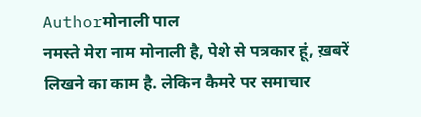Authorमोनाली पाल
नमस्ते मेरा नाम मोनाली है, पेशे से पत्रकार हूं, ख़बरें लिखने का काम है. लेकिन कैमरे पर समाचार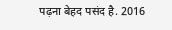पढ़ना बेहद पसंद है. 2016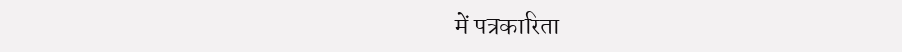में पत्रकारिता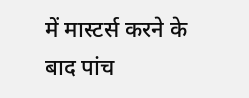में मास्टर्स करने के बाद पांच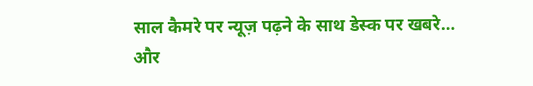साल कैमरे पर न्यूज़ पढ़ने के साथ डेस्क पर खबरे…
और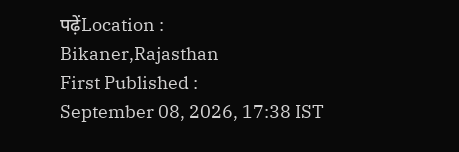पढ़ेंLocation :
Bikaner,Rajasthan
First Published :
September 08, 2026, 17:38 IST